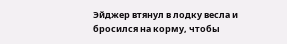Эйджер втянул в лодку весла и бросился на корму, чтобы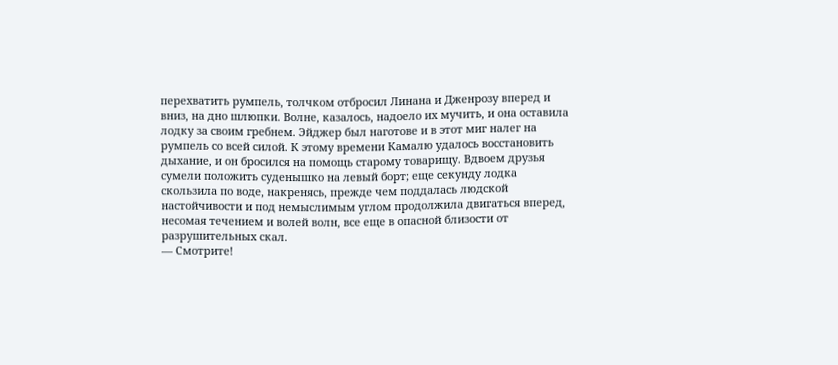перехватить румпель, толчком отбросил Линана и Дженрозу вперед и вниз, на дно шлюпки. Волне, казалось, надоело их мучить, и она оставила лодку за своим гребнем. Эйджер был наготове и в этот миг налег на румпель со всей силой. К этому времени Камалю удалось восстановить дыхание, и он бросился на помощь старому товарищу. Вдвоем друзья сумели положить суденышко на левый борт; еще секунду лодка скользила по воде, накренясь, прежде чем поддалась людской настойчивости и под немыслимым углом продолжила двигаться вперед, несомая течением и волей волн, все еще в опасной близости от разрушительных скал.
— Смотрите!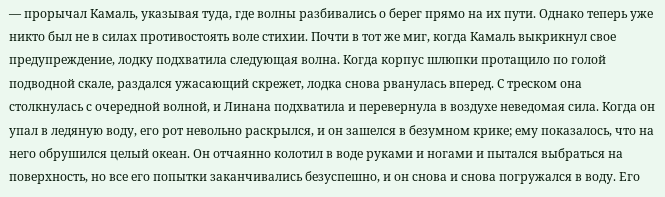— прорычал Камаль, указывая туда, где волны разбивались о берег прямо на их пути. Однако теперь уже никто был не в силах противостоять воле стихии. Почти в тот же миг, когда Камаль выкрикнул свое предупреждение, лодку подхватила следующая волна. Когда корпус шлюпки протащило по голой подводной скале, раздался ужасающий скрежет, лодка снова рванулась вперед. С треском она столкнулась с очередной волной, и Линана подхватила и перевернула в воздухе неведомая сила. Когда он упал в ледяную воду, его рот невольно раскрылся, и он зашелся в безумном крике; ему показалось, что на него обрушился целый океан. Он отчаянно колотил в воде руками и ногами и пытался выбраться на поверхность, но все его попытки заканчивались безуспешно, и он снова и снова погружался в воду. Его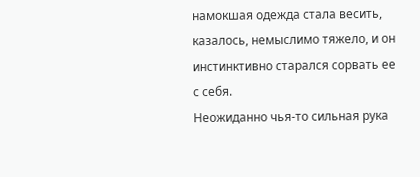намокшая одежда стала весить, казалось, немыслимо тяжело, и он инстинктивно старался сорвать ее с себя.
Неожиданно чья-то сильная рука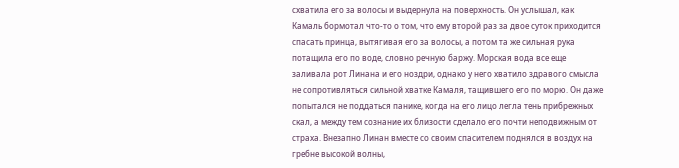схватила его за волосы и выдернула на поверхность. Он услышал, как Камаль бормотал что-то о том, что ему второй раз за двое суток приходится спасать принца, вытягивая его за волосы, а потом та же сильная рука потащила его по воде, словно речную баржу. Морская вода все еще заливала рот Линана и его ноздри, однако у него хватило здравого смысла не сопротивляться сильной хватке Камаля, тащившего его по морю. Он даже попытался не поддаться панике, когда на его лицо легла тень прибрежных скал, а между тем сознание их близости сделало его почти неподвижным от страха. Внезапно Линан вместе со своим спасителем поднялся в воздух на гребне высокой волны,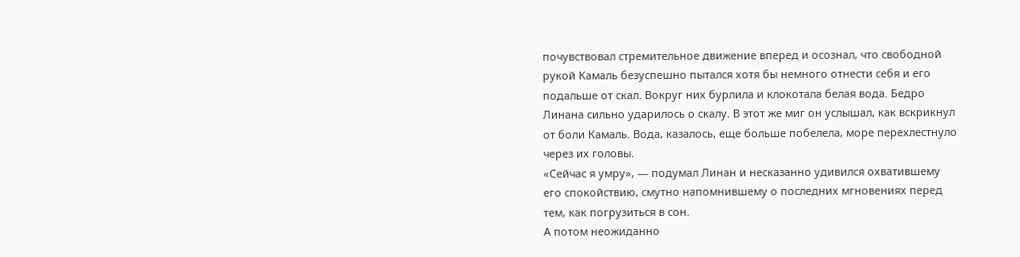почувствовал стремительное движение вперед и осознал, что свободной рукой Камаль безуспешно пытался хотя бы немного отнести себя и его подальше от скал. Вокруг них бурлила и клокотала белая вода. Бедро Линана сильно ударилось о скалу. В этот же миг он услышал, как вскрикнул от боли Камаль. Вода, казалось, еще больше побелела, море перехлестнуло через их головы.
«Сейчас я умру», — подумал Линан и несказанно удивился охватившему его спокойствию, смутно напомнившему о последних мгновениях перед тем, как погрузиться в сон.
А потом неожиданно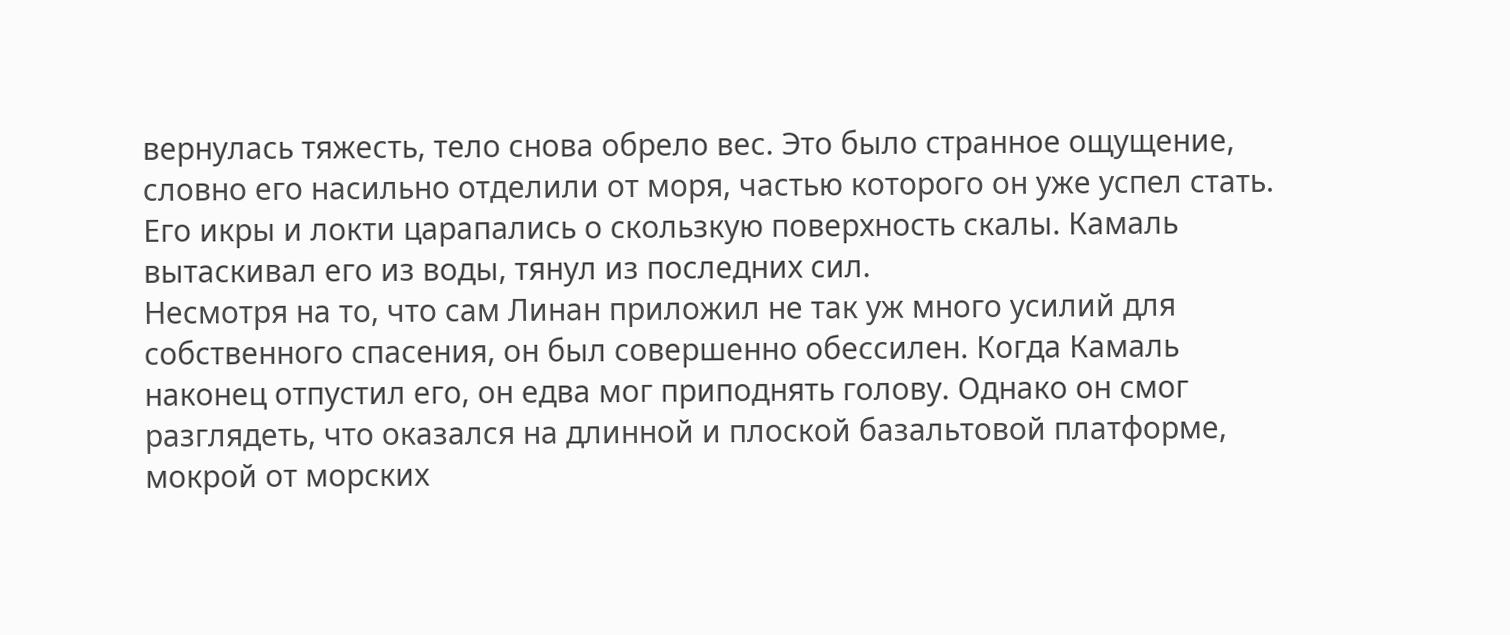вернулась тяжесть, тело снова обрело вес. Это было странное ощущение, словно его насильно отделили от моря, частью которого он уже успел стать. Его икры и локти царапались о скользкую поверхность скалы. Камаль вытаскивал его из воды, тянул из последних сил.
Несмотря на то, что сам Линан приложил не так уж много усилий для собственного спасения, он был совершенно обессилен. Когда Камаль наконец отпустил его, он едва мог приподнять голову. Однако он смог разглядеть, что оказался на длинной и плоской базальтовой платформе, мокрой от морских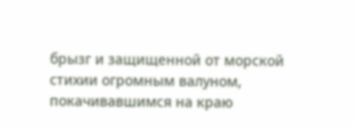брызг и защищенной от морской стихии огромным валуном, покачивавшимся на краю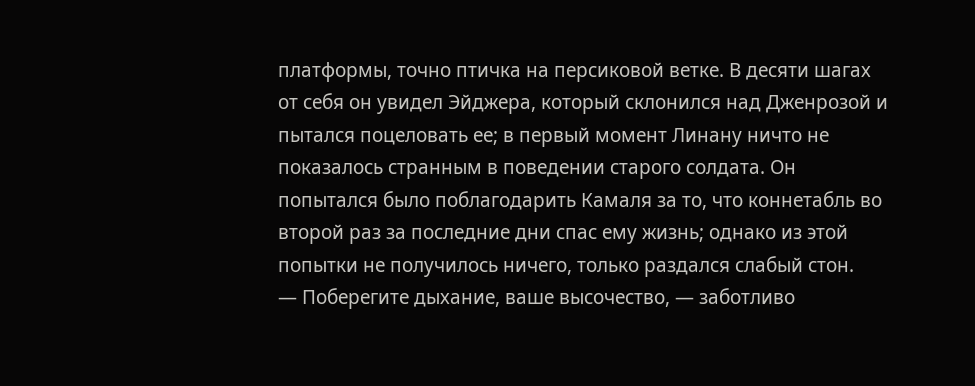платформы, точно птичка на персиковой ветке. В десяти шагах от себя он увидел Эйджера, который склонился над Дженрозой и пытался поцеловать ее; в первый момент Линану ничто не показалось странным в поведении старого солдата. Он попытался было поблагодарить Камаля за то, что коннетабль во второй раз за последние дни спас ему жизнь; однако из этой попытки не получилось ничего, только раздался слабый стон.
— Поберегите дыхание, ваше высочество, — заботливо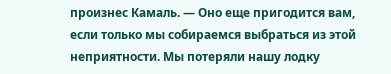произнес Камаль. — Оно еще пригодится вам, если только мы собираемся выбраться из этой неприятности. Мы потеряли нашу лодку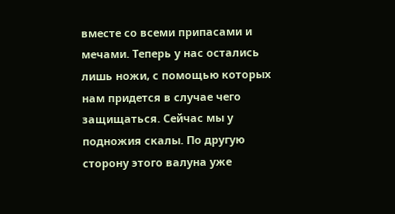вместе со всеми припасами и мечами. Теперь у нас остались лишь ножи, с помощью которых нам придется в случае чего защищаться. Сейчас мы у подножия скалы. По другую сторону этого валуна уже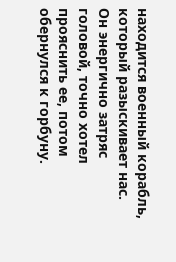находится военный корабль, который разыскивает нас.
Он энергично затряс головой, точно хотел прояснить ее, потом обернулся к горбуну.